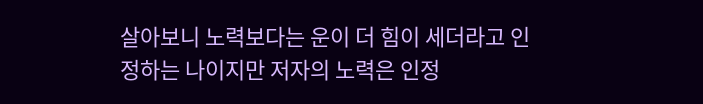살아보니 노력보다는 운이 더 힘이 세더라고 인정하는 나이지만 저자의 노력은 인정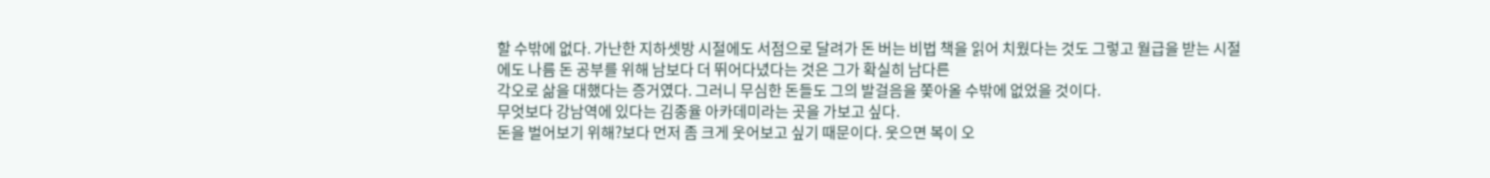할 수밖에 없다. 가난한 지하셋방 시절에도 서점으로 달려가 돈 버는 비법 책을 읽어 치웠다는 것도 그렇고 월급을 받는 시절에도 나름 돈 공부를 위해 남보다 더 뛰어다녔다는 것은 그가 확실히 남다른
각오로 삶을 대했다는 증거였다. 그러니 무심한 돈들도 그의 발걸음을 쫓아올 수밖에 없었을 것이다.
무엇보다 강남역에 있다는 김종율 아카데미라는 곳을 가보고 싶다.
돈을 벌어보기 위해?보다 먼저 좀 크게 웃어보고 싶기 때문이다. 웃으면 복이 오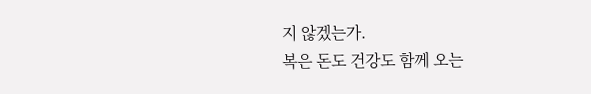지 않겠는가.
복은 돈도 건강도 함께 오는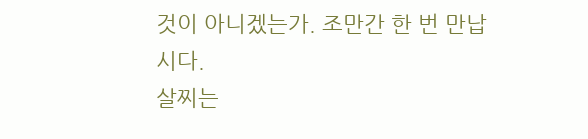것이 아니겠는가. 조만간 한 번 만납시다.
살찌는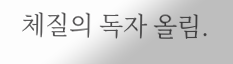체질의 독자 올림.